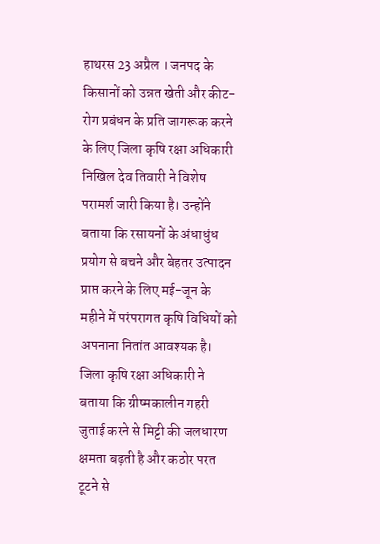हाथरस 23 अप्रैल । जनपद के किसानों को उन्नत खेती और कीट-रोग प्रबंधन के प्रति जागरूक करने के लिए जिला कृषि रक्षा अधिकारी निखिल देव तिवारी ने विशेष परामर्श जारी किया है। उन्होंने बताया कि रसायनों के अंधाधुंध प्रयोग से बचने और बेहतर उत्पादन प्राप्त करने के लिए मई-जून के महीने में परंपरागत कृषि विधियों को अपनाना नितांत आवश्यक है। जिला कृषि रक्षा अधिकारी ने बताया कि ग्रीष्मकालीन गहरी जुताई करने से मिट्टी की जलधारण क्षमता बढ़ती है और कठोर परत टूटने से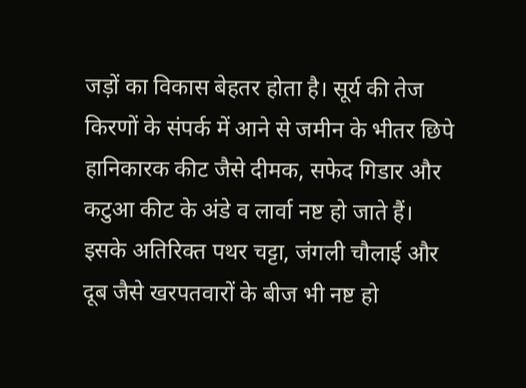जड़ों का विकास बेहतर होता है। सूर्य की तेज किरणों के संपर्क में आने से जमीन के भीतर छिपे हानिकारक कीट जैसे दीमक, सफेद गिडार और कटुआ कीट के अंडे व लार्वा नष्ट हो जाते हैं। इसके अतिरिक्त पथर चट्टा, जंगली चौलाई और दूब जैसे खरपतवारों के बीज भी नष्ट हो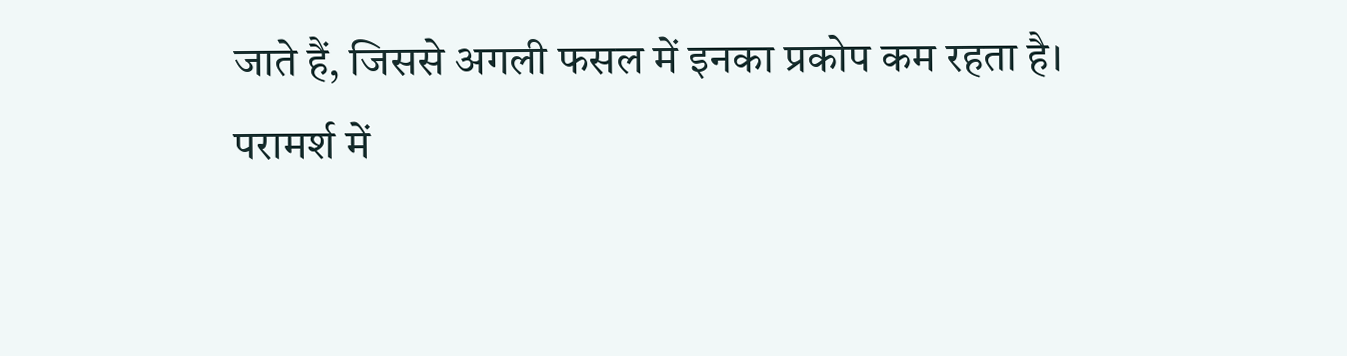जाते हैं, जिससे अगली फसल में इनका प्रकोप कम रहता है।
परामर्श में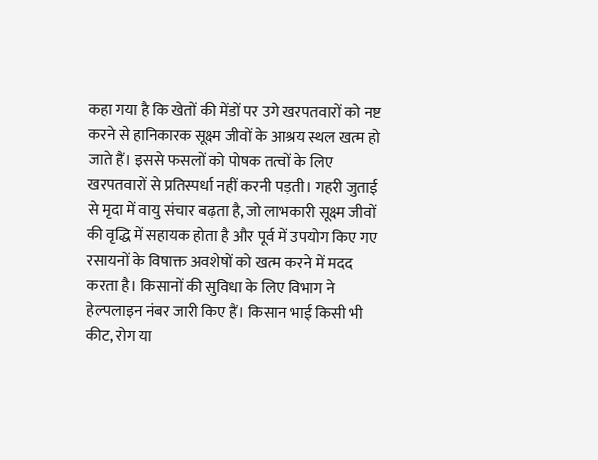कहा गया है कि खेतों की मेंडों पर उगे खरपतवारों को नष्ट करने से हानिकारक सूक्ष्म जीवों के आश्रय स्थल खत्म हो जाते हैं। इससे फसलों को पोषक तत्वों के लिए खरपतवारों से प्रतिस्पर्धा नहीं करनी पड़ती। गहरी जुताई से मृदा में वायु संचार बढ़ता है, जो लाभकारी सूक्ष्म जीवों की वृद्धि में सहायक होता है और पूर्व में उपयोग किए गए रसायनों के विषाक्त अवशेषों को खत्म करने में मदद करता है। किसानों की सुविधा के लिए विभाग ने हेल्पलाइन नंबर जारी किए हैं। किसान भाई किसी भी कीट, रोग या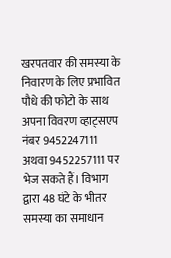खरपतवार की समस्या के निवारण के लिए प्रभावित पौधे की फोटो के साथ अपना विवरण व्हाट्सएप नंबर 9452247111 अथवा 9452257111 पर भेज सकते हैं। विभाग द्वारा 48 घंटे के भीतर समस्या का समाधान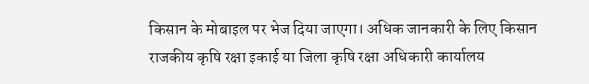किसान के मोबाइल पर भेज दिया जाएगा। अधिक जानकारी के लिए किसान राजकीय कृषि रक्षा इकाई या जिला कृषि रक्षा अधिकारी कार्यालय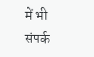में भी संपर्क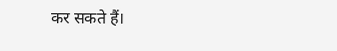कर सकते हैं।